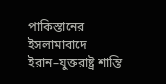পাকিস্তানের ইসলামাবাদে ইরান–যুক্তরাষ্ট্র শান্তি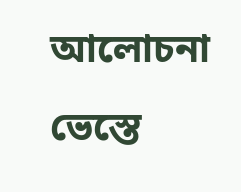আলোচনা ভেস্তে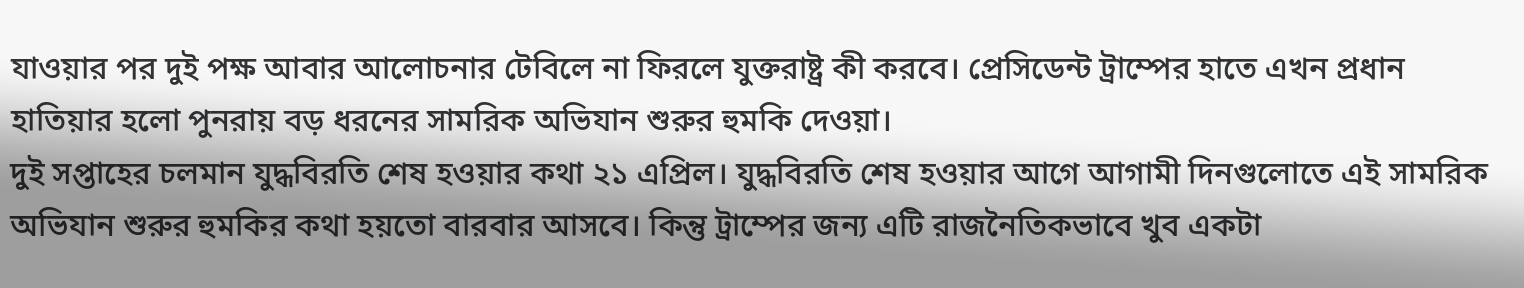যাওয়ার পর দুই পক্ষ আবার আলোচনার টেবিলে না ফিরলে যুক্তরাষ্ট্র কী করবে। প্রেসিডেন্ট ট্রাম্পের হাতে এখন প্রধান হাতিয়ার হলো পুনরায় বড় ধরনের সামরিক অভিযান শুরুর হুমকি দেওয়া।
দুই সপ্তাহের চলমান যুদ্ধবিরতি শেষ হওয়ার কথা ২১ এপ্রিল। যুদ্ধবিরতি শেষ হওয়ার আগে আগামী দিনগুলোতে এই সামরিক অভিযান শুরুর হুমকির কথা হয়তো বারবার আসবে। কিন্তু ট্রাম্পের জন্য এটি রাজনৈতিকভাবে খুব একটা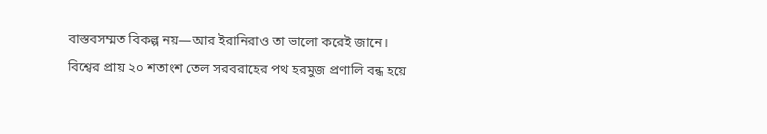বাস্তবসম্মত বিকল্প নয়—আর ইরানিরাও তা ভালো করেই জানে।
বিশ্বের প্রায় ২০ শতাংশ তেল সরবরাহের পথ হরমুজ প্রণালি বন্ধ হয়ে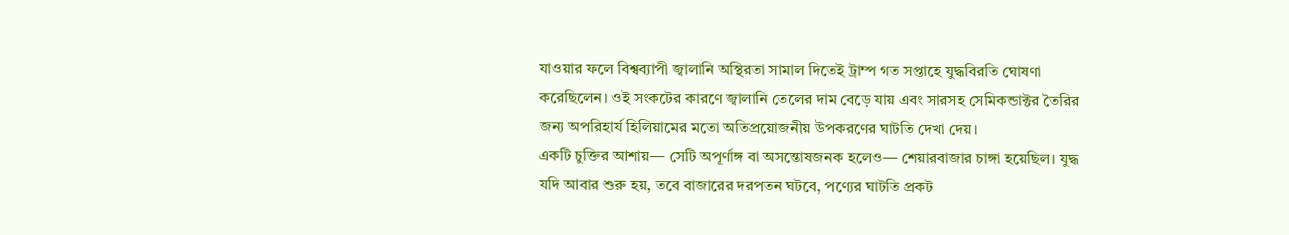যাওয়ার ফলে বিশ্বব্যাপী জ্বালানি অস্থিরতা সামাল দিতেই ট্রাম্প গত সপ্তাহে যুদ্ধবিরতি ঘোষণা করেছিলেন। ওই সংকটের কারণে জ্বালানি তেলের দাম বেড়ে যায় এবং সারসহ সেমিকন্ডাক্টর তৈরির জন্য অপরিহার্য হিলিয়ামের মতো অতিপ্রয়োজনীয় উপকরণের ঘাটতি দেখা দেয়।
একটি চুক্তির আশায়— সেটি অপূর্ণাঙ্গ বা অসন্তোষজনক হলেও— শেয়ারবাজার চাঙ্গা হয়েছিল। যুদ্ধ যদি আবার শুরু হয়, তবে বাজারের দরপতন ঘটবে, পণ্যের ঘাটতি প্রকট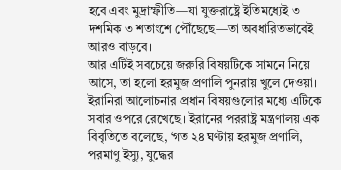হবে এবং মুদ্রাস্ফীতি—যা যুক্তরাষ্ট্রে ইতিমধ্যেই ৩ দশমিক ৩ শতাংশে পৌঁছেছে—তা অবধারিতভাবেই আরও বাড়বে।
আর এটিই সবচেয়ে জরুরি বিষয়টিকে সামনে নিয়ে আসে, তা হলো হরমুজ প্রণালি পুনরায় খুলে দেওয়া।
ইরানিরা আলোচনার প্রধান বিষয়গুলোর মধ্যে এটিকে সবার ওপরে রেখেছে। ইরানের পররাষ্ট্র মন্ত্রণালয় এক বিবৃতিতে বলেছে, ‘গত ২৪ ঘণ্টায় হরমুজ প্রণালি, পরমাণু ইস্যু, যুদ্ধের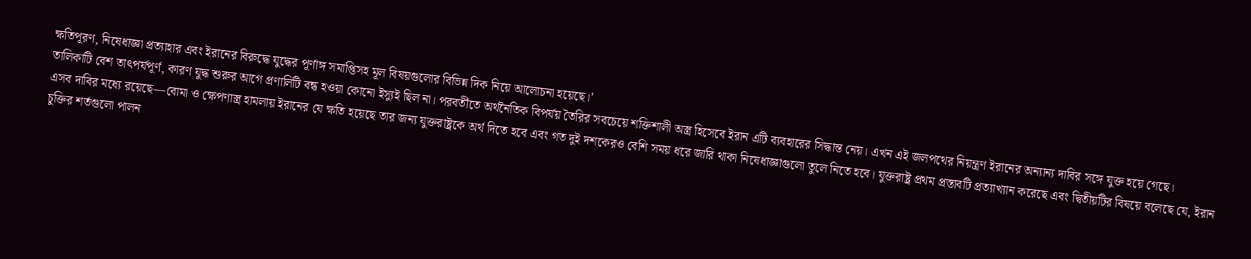ক্ষতিপূরণ, নিষেধাজ্ঞা প্রত্যাহার এবং ইরানের বিরুদ্ধে যুদ্ধের পূর্ণাঙ্গ সমাপ্তিসহ মূল বিষয়গুলোর বিভিন্ন দিক নিয়ে আলোচনা হয়েছে।’
তালিকাটি বেশ তাৎপর্যপূর্ণ, কারণ যুদ্ধ শুরুর আগে প্রণালিটি বন্ধ হওয়া কোনো ইস্যুই ছিল না। পরবর্তীতে অর্থনৈতিক বিপর্যয় তৈরির সবচেয়ে শক্তিশালী অস্ত্র হিসেবে ইরান এটি ব্যবহারের সিদ্ধান্ত নেয়। এখন এই জলপথের নিয়ন্ত্রণ ইরানের অন্যান্য দাবির সঙ্গে যুক্ত হয়ে গেছে।
এসব দাবির মধ্যে রয়েছে—বোমা ও ক্ষেপণাস্ত্র হামলায় ইরানের যে ক্ষতি হয়েছে তার জন্য যুক্তরাষ্ট্রকে অর্থ দিতে হবে এবং গত দুই দশকেরও বেশি সময় ধরে জারি থাকা নিষেধাজ্ঞাগুলো তুলে নিতে হবে। যুক্তরাষ্ট্র প্রথম প্রস্তাবটি প্রত্যাখ্যান করেছে এবং দ্বিতীয়টির বিষয়ে বলেছে যে, ইরান চুক্তির শর্তগুলো পালন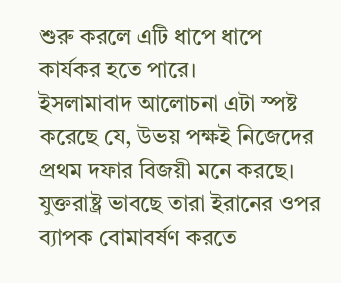শুরু করলে এটি ধাপে ধাপে কার্যকর হতে পারে।
ইসলামাবাদ আলোচনা এটা স্পষ্ট করেছে যে, উভয় পক্ষই নিজেদের প্রথম দফার বিজয়ী মনে করছে। যুক্তরাষ্ট্র ভাবছে তারা ইরানের ওপর ব্যাপক বোমাবর্ষণ করতে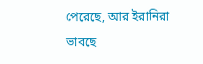পেরেছে, আর ইরানিরা ভাবছে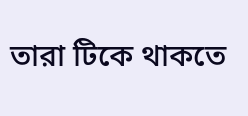তারা টিকে থাকতে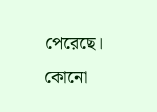পেরেছে। কোনো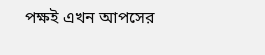পক্ষই এখন আপসের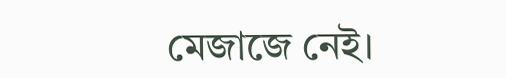মেজাজে নেই।